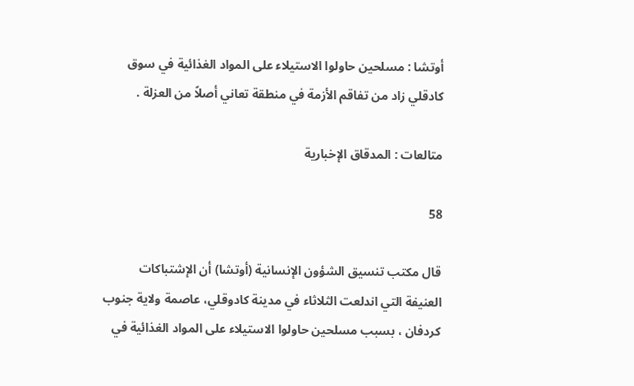أوتشا : مسلحين حاولوا الاستيلاء على المواد الغذائية في سوق كادقلي زاد من تفاقم الأزمة في منطقة تعاني أصلاً من العزلة .

متالعات : المدقاق الإخبارية

58

قال مكتب تنسيق الشؤون الإنسانية (أوتشا) أن الإشتباكات العنيفة التي اندلعت الثلاثاء في مدينة كادوقلي، عاصمة ولاية جنوب كردفان ، بسبب مسلحين حاولوا الاستيلاء على المواد الغذائية في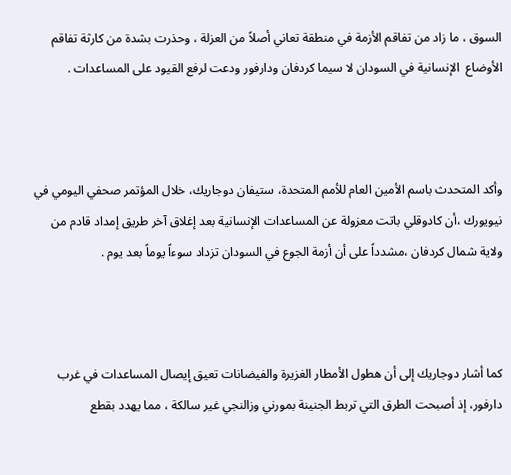السوق ، ما زاد من تفاقم الأزمة في منطقة تعاني أصلاً من العزلة ، وحذرت بشدة من كارثة تفاقم الأوضاع  الإنسانية في السودان لا سيما كردفان ودارفور ودعت لرفع القيود على المساعدات .



وأكد المتحدث باسم الأمين العام للأمم المتحدة، ستيفان دوجاريك، خلال المؤتمر صحفي اليومي في نيويورك ،أن كادوقلي باتت معزولة عن المساعدات الإنسانية بعد إغلاق آخر طريق إمداد قادم من ولاية شمال كردفان ،مشدداً على أن أزمة الجوع في السودان تزداد سوءاً يوماً بعد يوم .



كما أشار دوجاريك إلى أن هطول الأمطار الغزيرة والفيضانات تعيق إيصال المساعدات في غرب دارفور، إذ أصبحت الطرق التي تربط الجنينة بمورني وزالنجي غير سالكة ، مما يهدد بقطع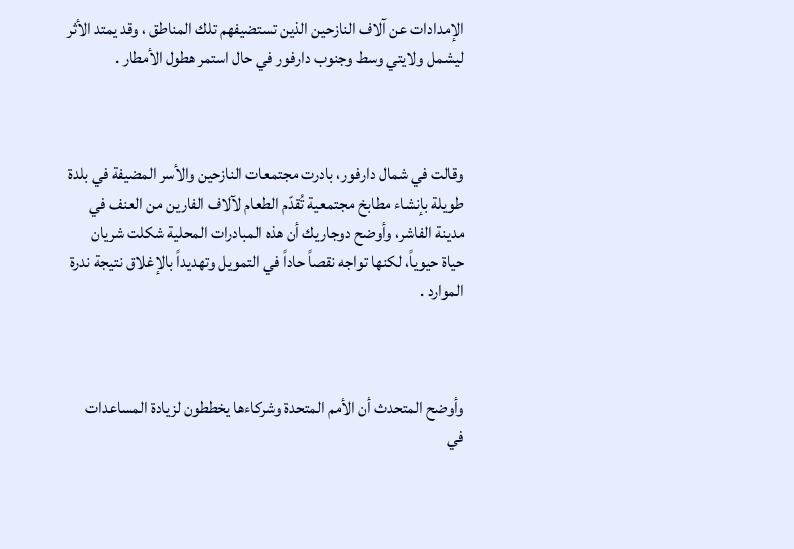الإمدادات عن آلاف النازحين الذين تستضيفهم تلك المناطق ، وقد يمتد الأثر ليشمل ولايتي وسط وجنوب دارفور في حال استمر هطول الأمطار .



وقالت في شمال دارفور، بادرت مجتمعات النازحين والأسر المضيفة في بلدة طويلة بإنشاء مطابخ مجتمعية تُقدّم الطعام لآلاف الفارين من العنف في مدينة الفاشر، وأوضح دوجاريك أن هذه المبادرات المحلية شكلت شريان حياة حيوياً، لكنها تواجه نقصاً حاداً في التمويل وتهديداً بالإغلاق نتيجة ندرة الموارد .



وأوضح المتحدث أن الأمم المتحدة وشركاءها يخططون لزيادة المساعدات في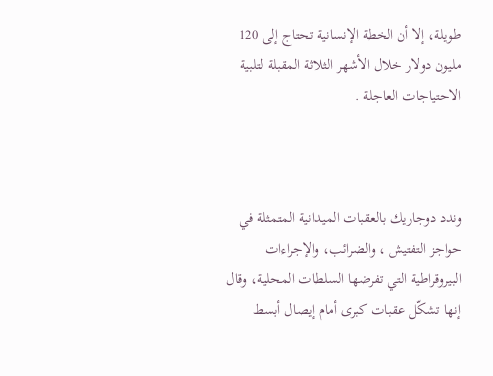طويلة، إلا أن الخطة الإنسانية تحتاج إلى 120 مليون دولار خلال الأشهر الثلاثة المقبلة لتلبية الاحتياجات العاجلة .



وندد دوجاريك بالعقبات الميدانية المتمثلة في حواجز التفتيش ، والضرائب، والإجراءات البيروقراطية التي تفرضها السلطات المحلية، وقال إنها تشكّل عقبات كبرى أمام إيصال أبسط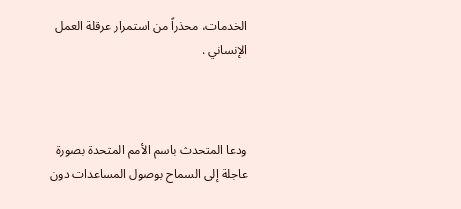الخدمات، محذراً من استمرار عرقلة العمل الإنساني .



ودعا المتحدث باسم الأمم المتحدة بصورة عاجلة إلى السماح بوصول المساعدات دون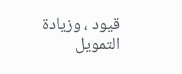قيود ، وزيادة التمويل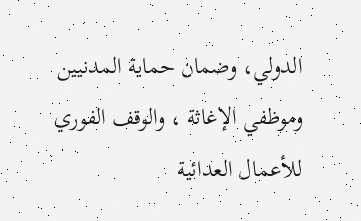الدولي، وضمان حماية المدنيين وموظفي الإغاثة ، والوقف الفوري للأعمال العدائية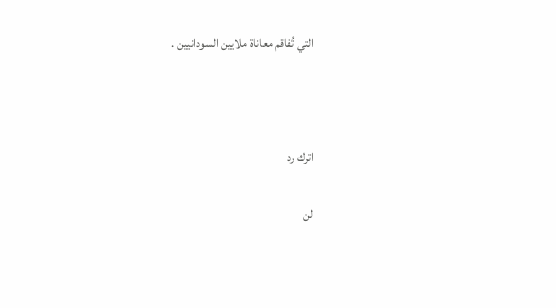التي تُفاقم معاناة ملايين السودانيين .



اترك رد

لن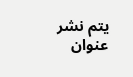يتم نشر عنوان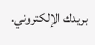بريدك الإلكتروني.